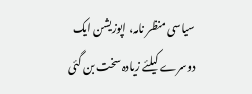سیاسی منظر نامہ، اپوزیشن ایک دوسرے کیلئے زیادہ سخت بن گئی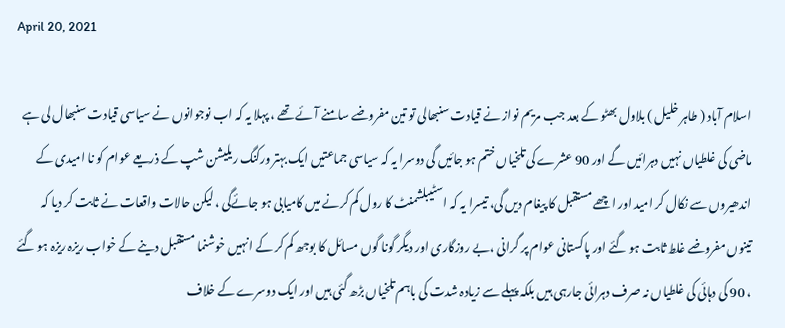April 20, 2021

اسلام آباد ( طاہر خلیل ) بلاول بھٹو کے بعد جب مریم نواز نے قیادت سنبھالی تو تین مفروضے سامنے آئے تھے ، پہلا یہ کہ اب نوجوانوں نے سیاسی قیادت سنبھال لی ہے ماضی کی غلطیاں نہیں دہرائیں گے اور 90 عشرے کی تلخیاں ختم ہو جائیں گی دوسرا یہ کہ سیاسی جماعتیں ایک بہتر ورکنگ ریلیشن شپ کے ذریعے عوام کو نا امیدی کے اندھیروں سے نکال کر امید اور اچھے مستقبل کا پیغام دیں گی، تیسرا یہ کہ اسٹیبلشمنٹ کا رول کم کرنے میں کامیابی ہو جائےگی ، لیکن حالات واقعات نے ثابت کر دیا کہ تینوں مفروضے غلط ثابت ہو گئے اور پاکستانی عوام پر گرانی ،بے روزگاری اور دیگر گونا گوں مسائل کا بوجھ کم کر کے انہیں خوشنما مستقبل دینے کے خواب ریزہ ریزہ ہو گئے ، 90 کی دہائی کی غلطیاں نہ صرف دہرائی جارہی ہیں بلکہ پہلے سے زیادہ شدت کی باہم تلخیاں بڑھ گئی ہیں اور ایک دوسرے کے خلاف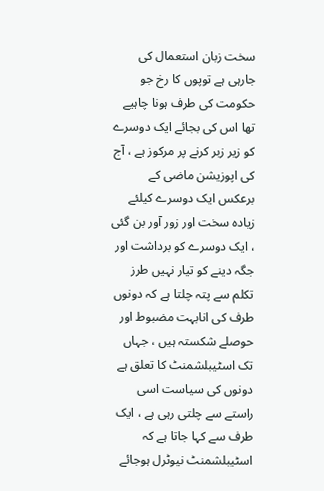سخت زبان استعمال کی جارہی ہے توپوں کا رخ جو حکومت کی طرف ہونا چاہیے تھا اس کی بجائے ایک دوسرے کو زیر زبر کرنے پر مرکوز ہے ، آج کی اپوزیشن ماضی کے برعکس ایک دوسرے کیلئے زیادہ سخت اور زور آور بن گئی ، ایک دوسرے کو برداشت اور جگہ دینے کو تیار نہیں طرز تکلم سے پتہ چلتا ہے کہ دونوں طرف کی انابہت مضبوط اور حوصلے شکستہ ہیں ، جہاں تک اسٹیبلشمنٹ کا تعلق ہے دونوں کی سیاست اسی راستے سے چلتی رہی ہے ، ایک طرف سے کہا جاتا ہے کہ اسٹیبلشمنٹ نیوٹرل ہوجائے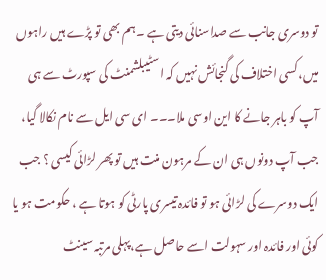تو دوسری جانب سے صداسنائی دیتی ہے ۔ہم بھی تو پڑے ہیں راہوں میں، کسی اختلاف کی گنجائش نہیں کہ اسٹیبلشمنٹ کی سپورٹ سے ہی آپ کو باہر جانے کا این اوسی ملا۔۔۔ ای سی ایل سے نام نکالا گیا، جب آپ دونوں ہی ان کے مرہون منت ہیں تو پھر لڑائی کیسی ؟ جب ایک دوسرے کی لڑائی ہو تو فائدہ تیسری پارٹی کو ہوتا ہے ، حکومت ہو یا کوئی اور فائدہ اور سہولت اسے حاصل ہے،پہلی مرتبہ سینٹ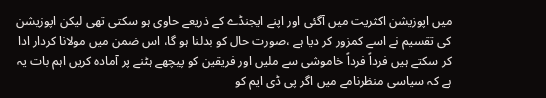میں اپوزیشن اکثریت میں آگئی اور اپنے ایجنڈے کے ذریعے حاوی ہو سکتی تھی لیکن اپوزیشن کی تقسیم نے اسے کمزور کر دیا ہے ،صورت حال کو بدلنا ہو گا، اس ضمن میں مولانا کردار ادا کر سکتے ہیں فرداً فرداً خاموشی سے ملیں اور فریقین کو پیچھے ہٹنے پر آمادہ کریں اہم بات یہ ہے کہ سیاسی منظرنامے میں اگر پی ڈی ایم کو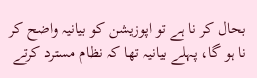بحال کر نا ہے تو اپوزیشن کو بیانیہ واضح کر نا ہو گا، پہلے بیانیہ تھا کہ نظام مسترد کرتے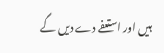ہیں اور استعفے دے دیں گے